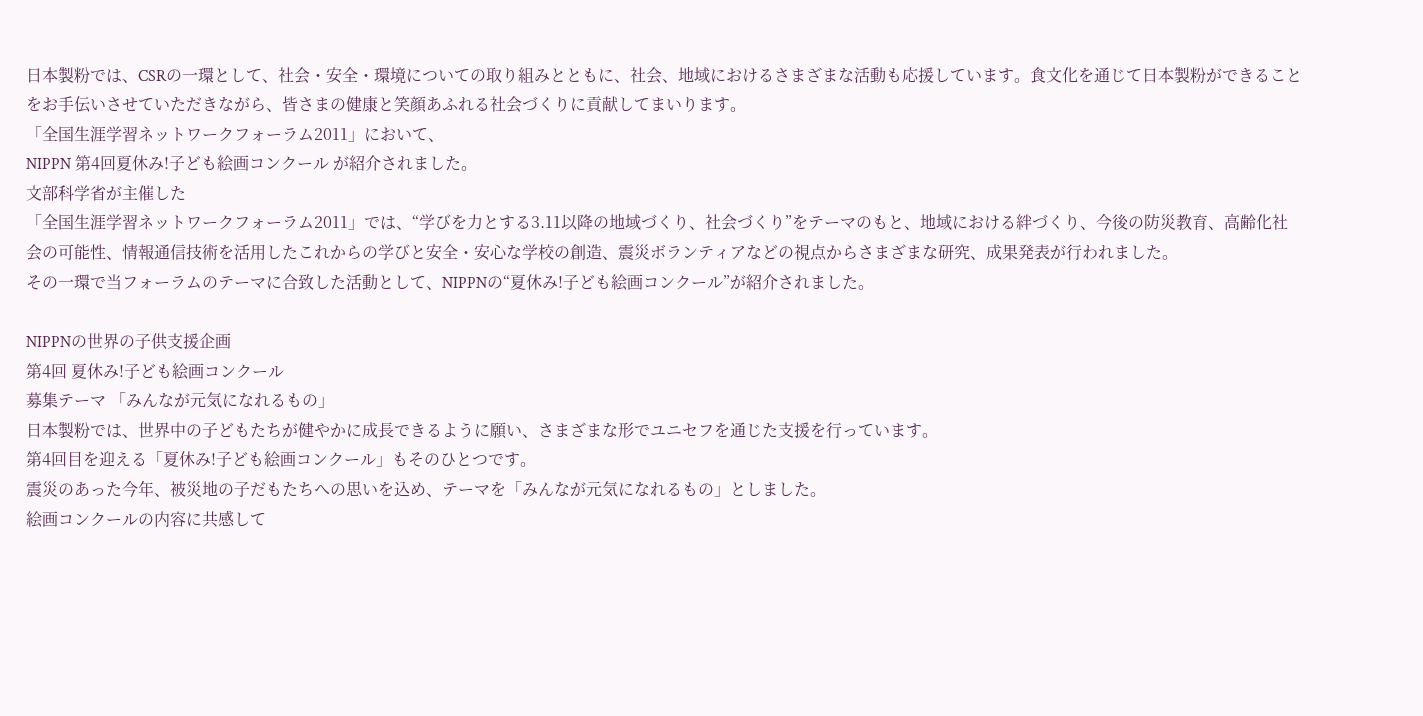日本製粉では、CSRの一環として、社会・安全・環境についての取り組みとともに、社会、地域におけるさまざまな活動も応援しています。食文化を通じて日本製粉ができることをお手伝いさせていただきながら、皆さまの健康と笑顔あふれる社会づくりに貢献してまいります。
「全国生涯学習ネットワークフォーラム2011」において、
NIPPN 第4回夏休み!子ども絵画コンクール が紹介されました。
文部科学省が主催した
「全国生涯学習ネットワークフォーラム2011」では、“学びを力とする3.11以降の地域づくり、社会づくり”をテーマのもと、地域における絆づくり、今後の防災教育、高齢化社会の可能性、情報通信技術を活用したこれからの学びと安全・安心な学校の創造、震災ボランティアなどの視点からさまざまな研究、成果発表が行われました。
その一環で当フォーラムのテーマに合致した活動として、NIPPNの“夏休み!子ども絵画コンクール”が紹介されました。

NIPPNの世界の子供支援企画
第4回 夏休み!子ども絵画コンクール
募集テーマ 「みんなが元気になれるもの」
日本製粉では、世界中の子どもたちが健やかに成長できるように願い、さまざまな形でユニセフを通じた支援を行っています。
第4回目を迎える「夏休み!子ども絵画コンクール」もそのひとつです。
震災のあった今年、被災地の子だもたちへの思いを込め、テーマを「みんなが元気になれるもの」としました。
絵画コンクールの内容に共感して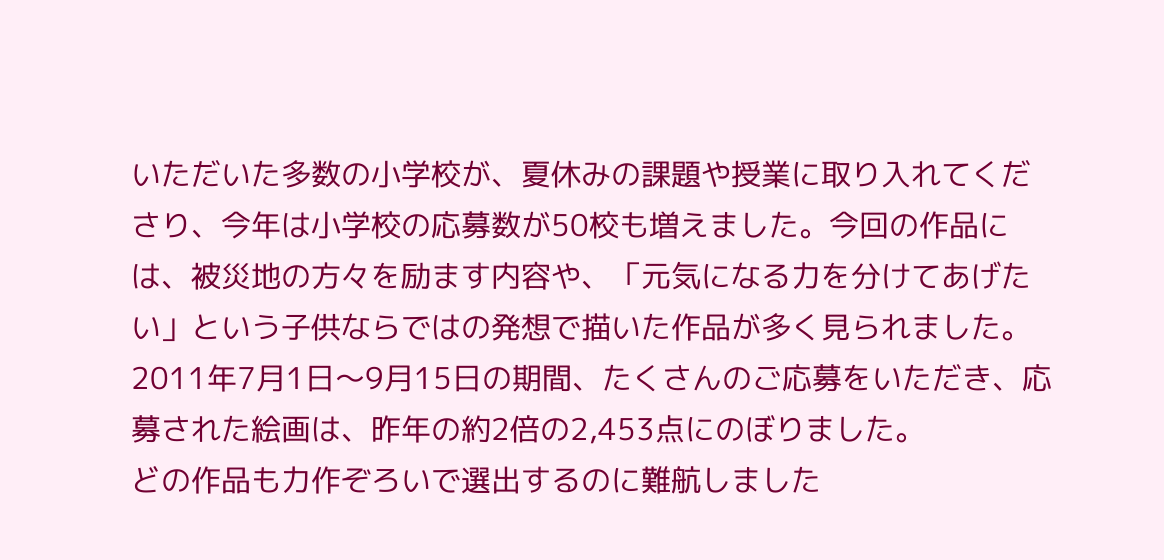いただいた多数の小学校が、夏休みの課題や授業に取り入れてくださり、今年は小学校の応募数が50校も増えました。今回の作品には、被災地の方々を励ます内容や、「元気になる力を分けてあげたい」という子供ならではの発想で描いた作品が多く見られました。
2011年7月1日〜9月15日の期間、たくさんのご応募をいただき、応募された絵画は、昨年の約2倍の2,453点にのぼりました。
どの作品も力作ぞろいで選出するのに難航しました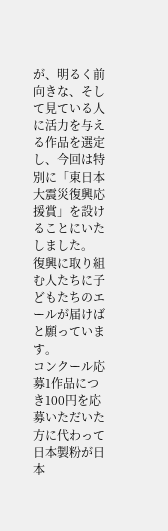が、明るく前向きな、そして見ている人に活力を与える作品を選定し、今回は特別に「東日本大震災復興応援賞」を設けることにいたしました。
復興に取り組む人たちに子どもたちのエールが届けばと願っています。
コンクール応募1作品につき100円を応募いただいた方に代わって日本製粉が日本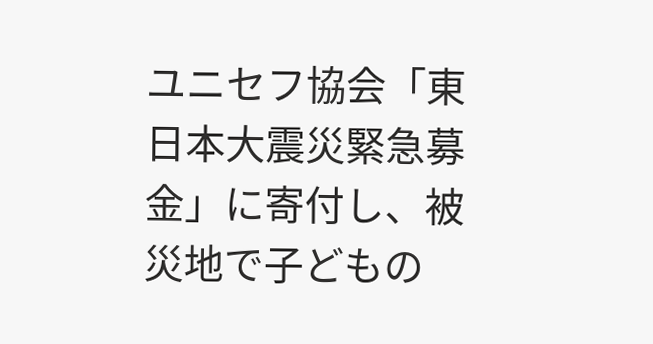ユニセフ協会「東日本大震災緊急募金」に寄付し、被災地で子どもの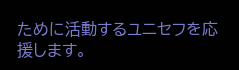ために活動するユニセフを応援します。